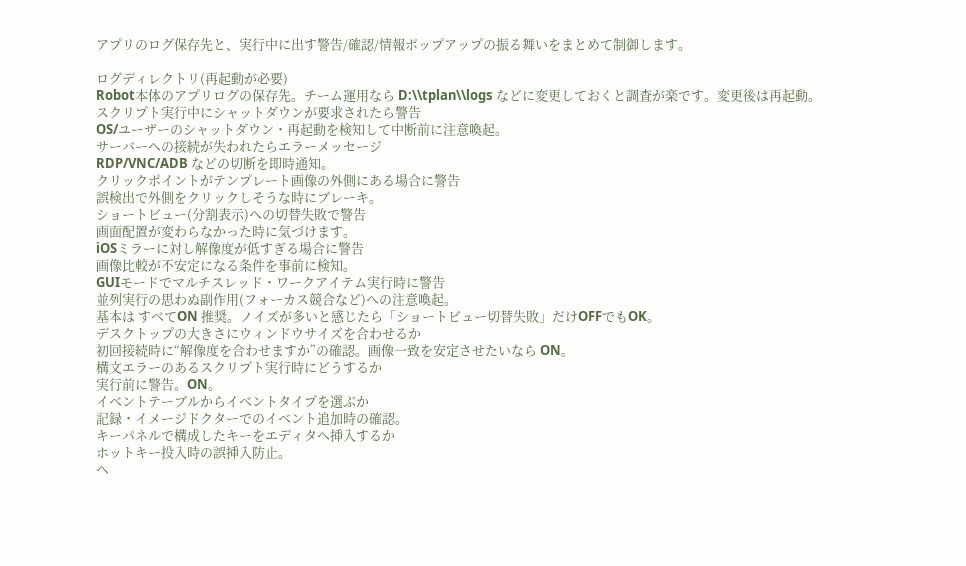アプリのログ保存先と、実行中に出す警告/確認/情報ポップアップの振る舞いをまとめて制御します。

ログディレクトリ(再起動が必要)
Robot本体のアプリログの保存先。チーム運用なら D:\\tplan\\logs などに変更しておくと調査が楽です。変更後は再起動。
スクリプト実行中にシャットダウンが要求されたら警告
OS/ユーザーのシャットダウン・再起動を検知して中断前に注意喚起。
サーバーへの接続が失われたらエラーメッセージ
RDP/VNC/ADB などの切断を即時通知。
クリックポイントがテンプレート画像の外側にある場合に警告
誤検出で外側をクリックしそうな時にブレーキ。
ショートビュー(分割表示)への切替失敗で警告
画面配置が変わらなかった時に気づけます。
iOSミラーに対し解像度が低すぎる場合に警告
画像比較が不安定になる条件を事前に検知。
GUIモードでマルチスレッド・ワークアイテム実行時に警告
並列実行の思わぬ副作用(フォーカス競合など)への注意喚起。
基本は すべてON 推奨。ノイズが多いと感じたら「ショートビュー切替失敗」だけOFFでもOK。
デスクトップの大きさにウィンドウサイズを合わせるか
初回接続時に“解像度を合わせますか”の確認。画像一致を安定させたいなら ON。
構文エラーのあるスクリプト実行時にどうするか
実行前に警告。ON。
イベントテーブルからイベントタイプを選ぶか
記録・イメージドクターでのイベント追加時の確認。
キーパネルで構成したキーをエディタへ挿入するか
ホットキー投入時の誤挿入防止。
ヘ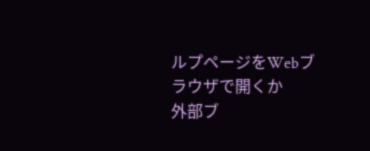ルプページをWebブラウザで開くか
外部ブ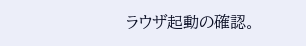ラウザ起動の確認。